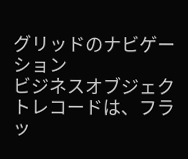グリッドのナビゲーション
ビジネスオブジェクトレコードは、フラッ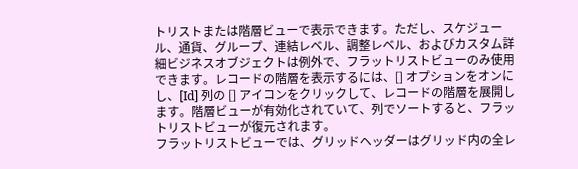トリストまたは階層ビューで表示できます。ただし、スケジュール、通貨、グループ、連結レベル、調整レベル、およびカスタム詳細ビジネスオブジェクトは例外で、フラットリストビューのみ使用できます。レコードの階層を表示するには、[] オプションをオンにし、[Id] 列の [] アイコンをクリックして、レコードの階層を展開します。階層ビューが有効化されていて、列でソートすると、フラットリストビューが復元されます。
フラットリストビューでは、グリッドヘッダーはグリッド内の全レ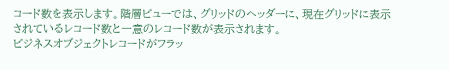コード数を表示します。階層ビューでは、グリッドのヘッダーに、現在グリッドに表示されているレコード数と一意のレコード数が表示されます。
ビジネスオブジェクトレコードがフラッ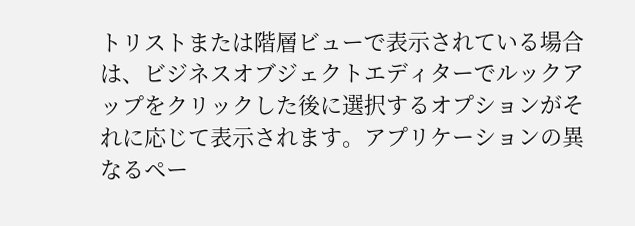トリストまたは階層ビューで表示されている場合は、ビジネスオブジェクトエディターでルックアップをクリックした後に選択するオプションがそれに応じて表示されます。アプリケーションの異なるペー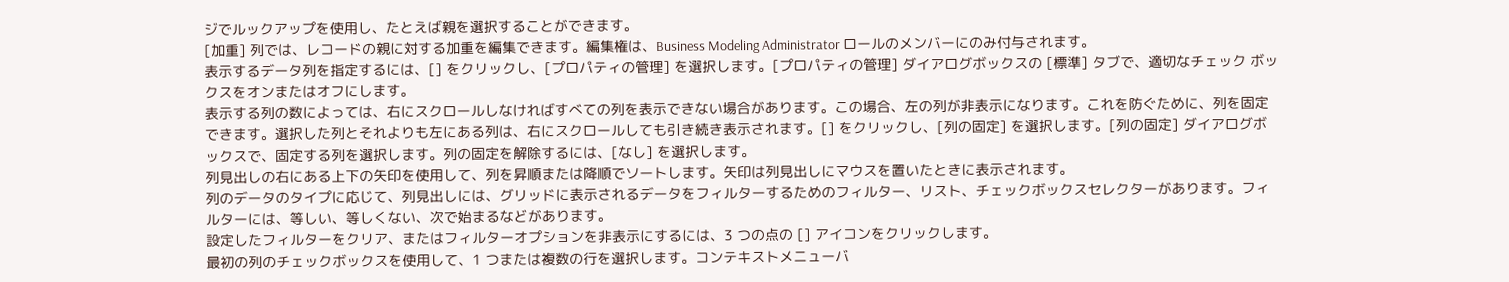ジでルックアップを使用し、たとえば親を選択することができます。
[加重] 列では、レコードの親に対する加重を編集できます。編集権は、Business Modeling Administrator ロールのメンバーにのみ付与されます。
表示するデータ列を指定するには、[] をクリックし、[プロパティの管理] を選択します。[プロパティの管理] ダイアログボックスの [標準] タブで、適切なチェック ボックスをオンまたはオフにします。
表示する列の数によっては、右にスクロールしなければすべての列を表示できない場合があります。この場合、左の列が非表示になります。これを防ぐために、列を固定できます。選択した列とそれよりも左にある列は、右にスクロールしても引き続き表示されます。[] をクリックし、[列の固定] を選択します。[列の固定] ダイアログボックスで、固定する列を選択します。列の固定を解除するには、[なし] を選択します。
列見出しの右にある上下の矢印を使用して、列を昇順または降順でソートします。矢印は列見出しにマウスを置いたときに表示されます。
列のデータのタイプに応じて、列見出しには、グリッドに表示されるデータをフィルターするためのフィルター、リスト、チェックボックスセレクターがあります。フィルターには、等しい、等しくない、次で始まるなどがあります。
設定したフィルターをクリア、またはフィルターオプションを非表示にするには、3 つの点の [] アイコンをクリックします。
最初の列のチェックボックスを使用して、1 つまたは複数の行を選択します。コンテキストメニューバ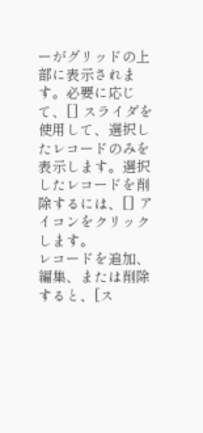ーがグリッドの上部に表示されます。必要に応じて、[] スライダを使用して、選択したレコードのみを表示します。選択したレコードを削除するには、[] アイコンをクリックします。
レコードを追加、編集、または削除すると、[ス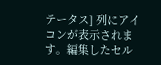テータス] 列にアイコンが表示されます。編集したセル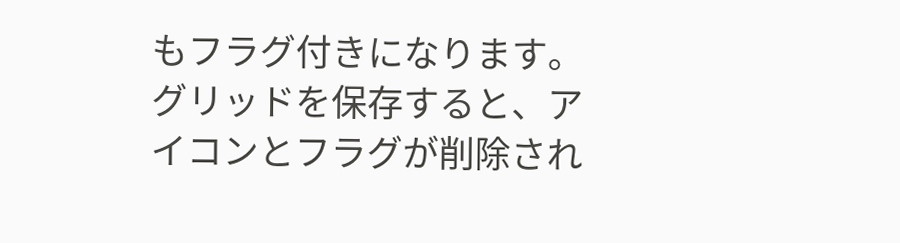もフラグ付きになります。グリッドを保存すると、アイコンとフラグが削除され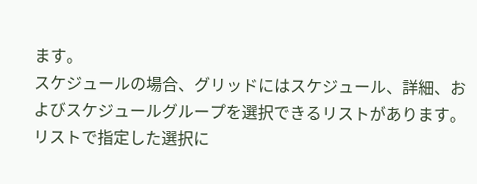ます。
スケジュールの場合、グリッドにはスケジュール、詳細、およびスケジュールグループを選択できるリストがあります。リストで指定した選択に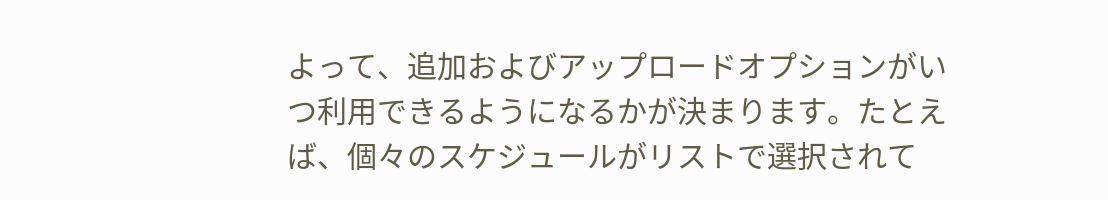よって、追加およびアップロードオプションがいつ利用できるようになるかが決まります。たとえば、個々のスケジュールがリストで選択されて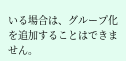いる場合は、グループ化を追加することはできません。